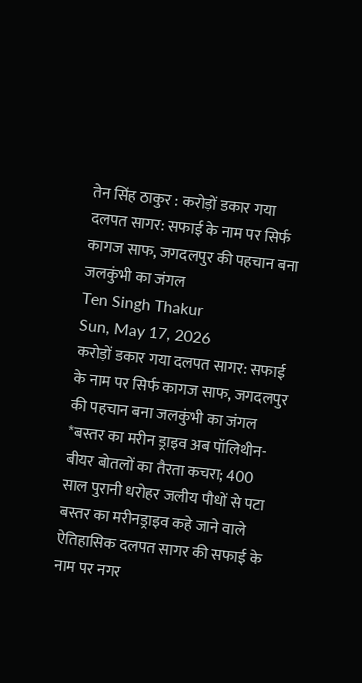तेन सिंह ठाकुर : करोड़ों डकार गया दलपत सागर: सफाई के नाम पर सिर्फ कागज साफ, जगदलपुर की पहचान बना जलकुंभी का जंगल
Ten Singh Thakur
Sun, May 17, 2026
करोड़ों डकार गया दलपत सागर: सफाई के नाम पर सिर्फ कागज साफ, जगदलपुर की पहचान बना जलकुंभी का जंगल
*बस्तर का मरीन ड्राइव अब पॉलिथीन-बीयर बोतलों का तैरता कचरा; 400 साल पुरानी धरोहर जलीय पौधों से पटा
बस्तर का मरीनड्राइव कहे जाने वाले ऐतिहासिक दलपत सागर की सफाई के नाम पर नगर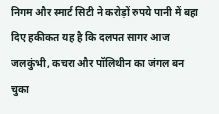निगम और स्मार्ट सिटी ने करोड़ों रुपये पानी में बहा दिए हकीकत यह है कि दलपत सागर आज जलकुंभी, कचरा और पॉलिथीन का जंगल बन चुका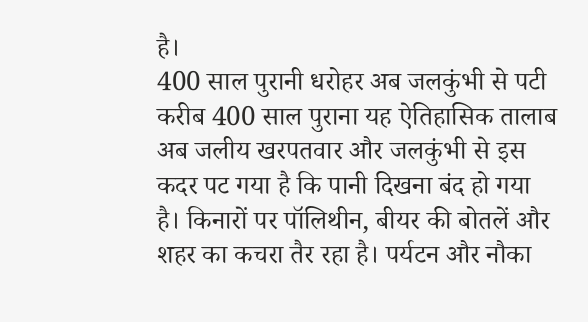है।
400 साल पुरानी धरोहर अब जलकुंभी से पटी
करीब 400 साल पुराना यह ऐतिहासिक तालाब अब जलीय खरपतवार और जलकुंभी से इस कदर पट गया है कि पानी दिखना बंद हो गया है। किनारों पर पॉलिथीन, बीयर की बोतलें और शहर का कचरा तैर रहा है। पर्यटन और नौका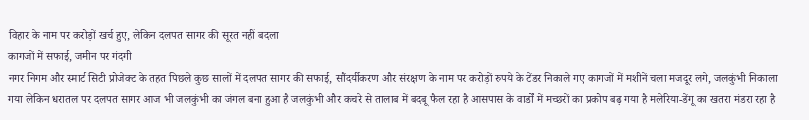विहार के नाम पर करोड़ों खर्च हुए, लेकिन दलपत सागर की सूरत नहीं बदला
कागजों में सफाई, जमीन पर गंदगी
नगर निगम और स्मार्ट सिटी प्रोजेक्ट के तहत पिछले कुछ सालों में दलपत सागर की सफाई, सौंदर्यीकरण और संरक्षण के नाम पर करोड़ों रुपये के टेंडर निकाले गए कागजों में मशीनें चला मजदूर लगे, जलकुंभी निकाला गया लेकिन धरातल पर दलपत सागर आज भी जलकुंभी का जंगल बना हुआ है जलकुंभी और कचरे से तालाब में बदबू फैल रहा है आसपास के वार्डों में मच्छरों का प्रकोप बढ़ गया है मलेरिया-डेंगू का खतरा मंडरा रहा है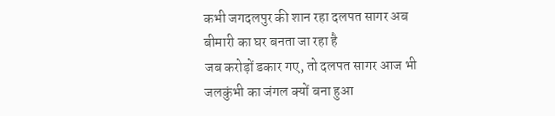कभी जगदलपुर की शान रहा दलपत सागर अब बीमारी का घर बनता जा रहा है
जब करोड़ों डकार गए, तो दलपत सागर आज भी जलकुंभी का जंगल क्यों बना हुआ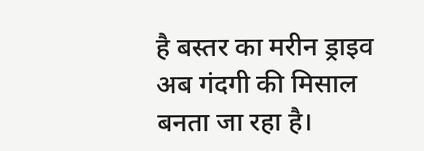है बस्तर का मरीन ड्राइव अब गंदगी की मिसाल बनता जा रहा है।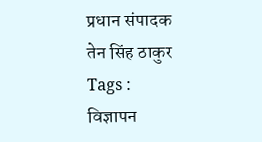प्रधान संपादक
तेन सिंह ठाकुर
Tags :
विज्ञापन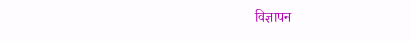विज्ञापन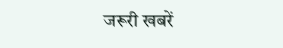जरूरी खबरें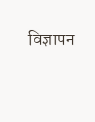विज्ञापन